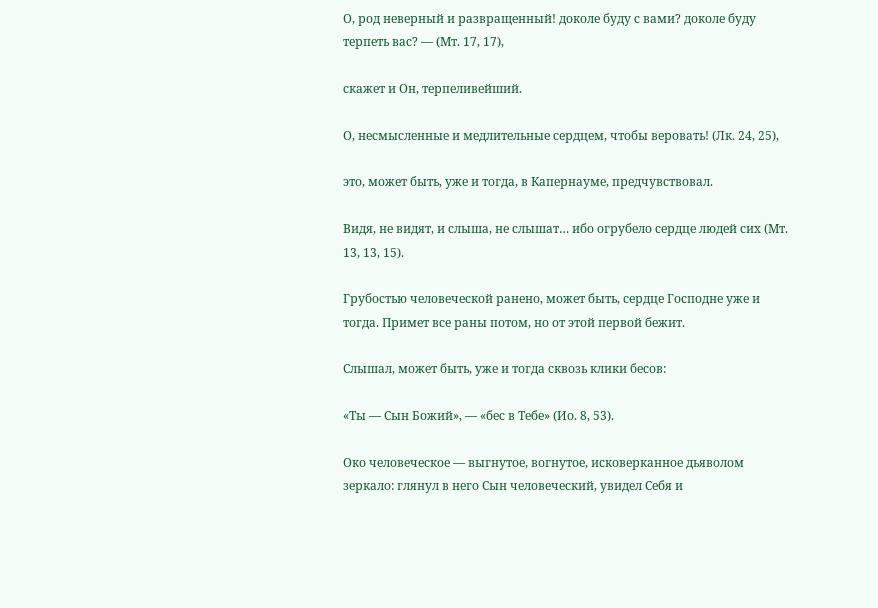О, род неверный и развращенный! доколе буду с вами? доколе буду терпеть вас? — (Мт. 17, 17),

скажет и Он, терпеливейший.

О, несмысленные и медлительные сердцем, чтобы веровать! (Лк. 24, 25),

это, может быть, уже и тогда, в Капернауме, предчувствовал.

Видя, не видят, и слыша, не слышат… ибо огрубело сердце людей сих (Мт. 13, 13, 15).

Грубостью человеческой ранено, может быть, сердце Господне уже и тогда. Примет все раны потом, но от этой первой бежит.

Слышал, может быть, уже и тогда сквозь клики бесов:

«Ты — Сын Божий», — «бес в Тебе» (Ио. 8, 53).

Око человеческое — выгнутое, вогнутое, исковерканное дьяволом зеркало: глянул в него Сын человеческий, увидел Себя и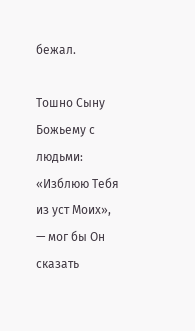бежал.

Тошно Сыну Божьему с людьми: «Изблюю Тебя из уст Моих», — мог бы Он сказать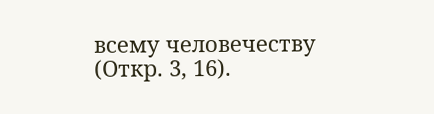всему человечеству (Откр. 3, 16).